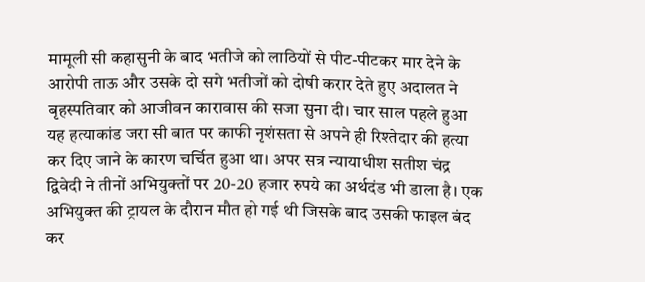मामूली सी कहासुनी के बाद भतीजे को लाठियों से पीट-पीटकर मार देने के आरोपी ताऊ और उसके दो सगे भतीजों को दोषी करार देते हुए अदालत ने बृहस्पतिवार को आजीवन कारावास की सजा सुना दी। चार साल पहले हुआ यह हत्याकांड जरा सी बात पर काफी नृशंसता से अपने ही रिश्तेदार की हत्या कर दिए जाने के कारण चर्चित हुआ था। अपर सत्र न्यायाधीश सतीश चंद्र द्विवेदी ने तीनों अभियुक्तों पर 20-20 हजार रुपये का अर्थदंड भी डाला है। एक अभियुक्त की ट्रायल के दौरान मौत हो गई थी जिसके बाद उसकी फाइल बंद कर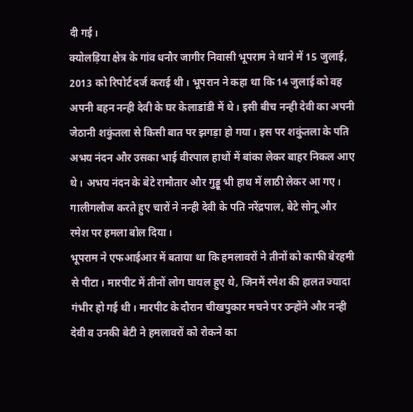दी गई।
क्योलड़िया क्षेत्र के गांव धनौर जागीर निवासी भूपराम ने थाने में 15 जुलाई, 2013 को रिपोर्ट दर्ज कराई थी। भूपरान ने कहा था कि 14 जुलाई को वह अपनी बहन नन्ही देवी के घर केलाडांडी में थे। इसी बीच नन्ही देवी का अपनी जेठानी शकुंतला से किसी बात पर झगड़ा हो गया। इस पर शकुंतला के पति अभय नंदन और उसका भाई वीरपाल हाथों में बांका लेकर बाहर निकल आए थे। अभय नंदन के बेटे रामौतार और गुड्डू भी हाथ में लाठी लेकर आ गए। गालीगलौज करते हुए चारों ने नन्ही देवी के पति नरेंद्रपाल, बेटे सोनू और रमेश पर हमला बोल दिया।
भूपराम ने एफआईआर में बताया था कि हमलावरों ने तीनों को काफी बेरहमी से पीटा। मारपीट में तीनों लोग घायल हुए थे, जिनमें रमेश की हालत ज्यादा गंभीर हो गई थी। मारपीट के दौरान चीखपुकार मचने पर उन्होंने और नन्ही देवी व उनकी बेटी ने हमलावरों को रोकने का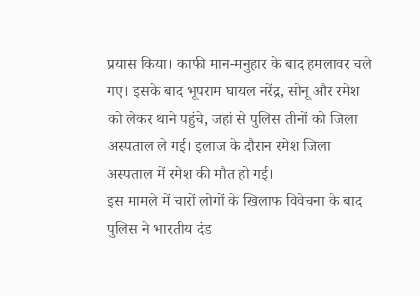प्रयास किया। काफी मान-मनुहार के बाद हमलावर चले गए। इसके बाद भूपराम घायल नरेंद्र, सोनू और रमेश को लेकर थाने पहुंचे, जहां से पुलिस तीनों को जिला अस्पताल ले गई। इलाज के दौरान रमेश जिला अस्पताल में रमेश की मौत हो गई।
इस मामले में चारों लोगों के खिलाफ विवेचना के बाद पुलिस ने भारतीय दंड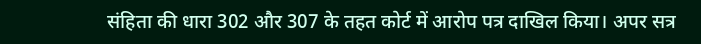संहिता की धारा 302 और 307 के तहत कोर्ट में आरोप पत्र दाखिल किया। अपर सत्र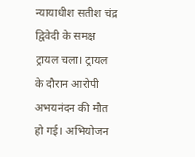न्यायाधीश सतीश चंद्र द्विवेदी के समक्ष ट्रायल चला। ट्रायल के दौरान आरोपी अभयनंदन की मौत हो गई। अभियोजन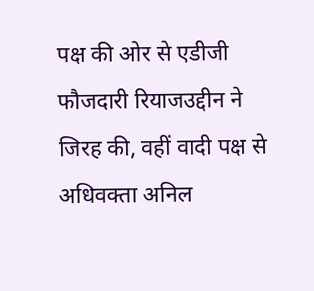पक्ष की ओर से एडीजी फौजदारी रियाजउद्दीन ने जिरह की, वहीं वादी पक्ष से अधिवक्ता अनिल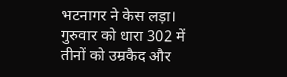भटनागर ने केस लड़ा। गुरुवार को धारा 302 में तीनों को उम्रकैद और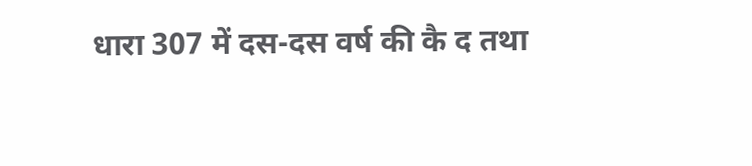धारा 307 में दस-दस वर्ष की कै द तथा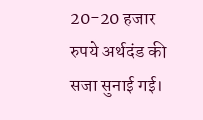20-20 हजार रुपये अर्थदंड की सजा सुनाई गई।